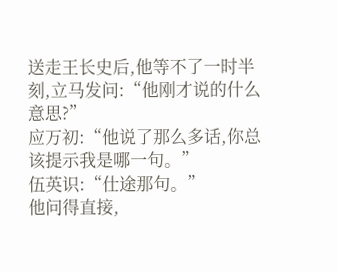送走王长史后,他等不了一时半刻,立马发问:“他刚才说的什么意思?”
应万初:“他说了那么多话,你总该提示我是哪一句。”
伍英识:“仕途那句。”
他问得直接,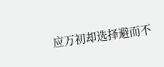应万初却选择避而不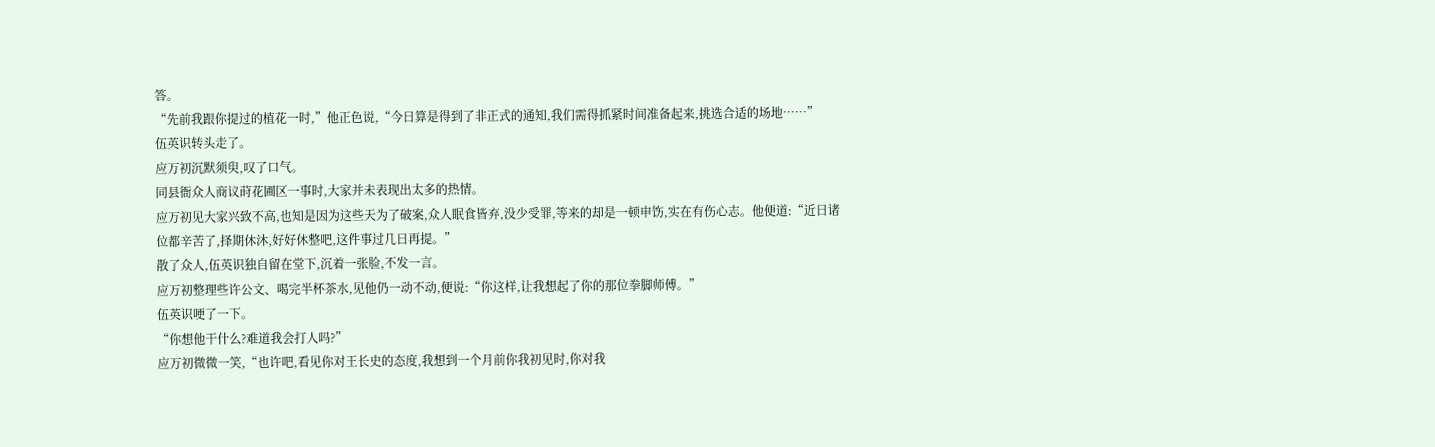答。
“先前我跟你提过的植花一时,”他正色说,“今日算是得到了非正式的通知,我们需得抓紧时间准备起来,挑选合适的场地……”
伍英识转头走了。
应万初沉默须臾,叹了口气。
同县衙众人商议莳花圃区一事时,大家并未表现出太多的热情。
应万初见大家兴致不高,也知是因为这些天为了破案,众人眠食皆弃,没少受罪,等来的却是一顿申饬,实在有伤心志。他便道:“近日诸位都辛苦了,择期休沐,好好休整吧,这件事过几日再提。”
散了众人,伍英识独自留在堂下,沉着一张脸,不发一言。
应万初整理些许公文、喝完半杯茶水,见他仍一动不动,便说:“你这样,让我想起了你的那位拳脚师傅。”
伍英识哽了一下。
“你想他干什么?难道我会打人吗?”
应万初微微一笑,“也许吧,看见你对王长史的态度,我想到一个月前你我初见时,你对我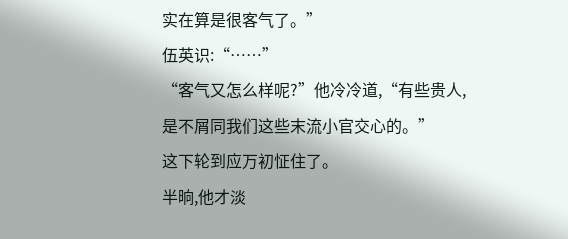实在算是很客气了。”
伍英识:“……”
“客气又怎么样呢?”他冷冷道,“有些贵人,是不屑同我们这些末流小官交心的。”
这下轮到应万初怔住了。
半晌,他才淡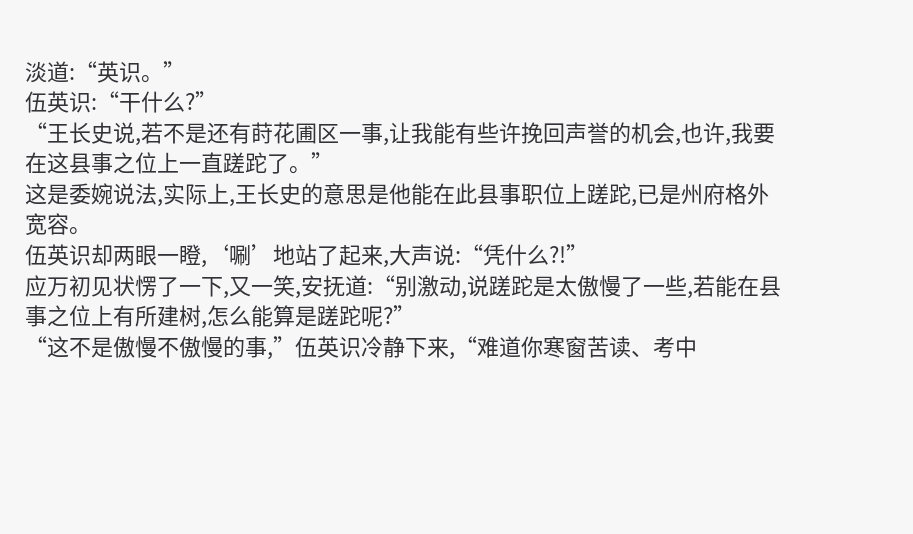淡道:“英识。”
伍英识:“干什么?”
“王长史说,若不是还有莳花圃区一事,让我能有些许挽回声誉的机会,也许,我要在这县事之位上一直蹉跎了。”
这是委婉说法,实际上,王长史的意思是他能在此县事职位上蹉跎,已是州府格外宽容。
伍英识却两眼一瞪,‘唰’地站了起来,大声说:“凭什么?!”
应万初见状愣了一下,又一笑,安抚道:“别激动,说蹉跎是太傲慢了一些,若能在县事之位上有所建树,怎么能算是蹉跎呢?”
“这不是傲慢不傲慢的事,”伍英识冷静下来,“难道你寒窗苦读、考中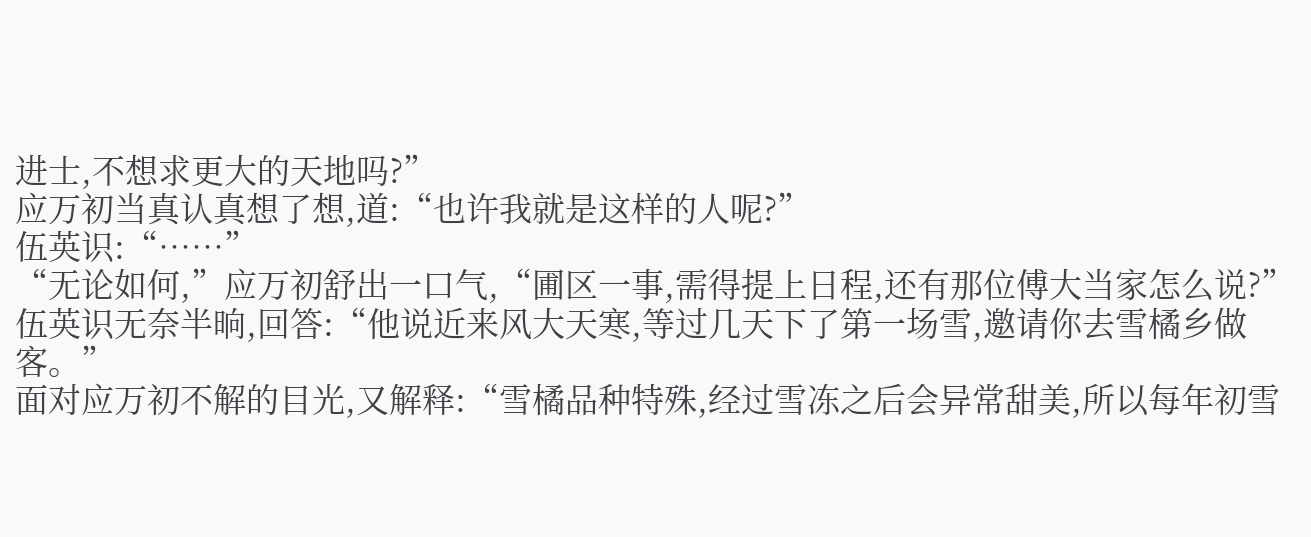进士,不想求更大的天地吗?”
应万初当真认真想了想,道:“也许我就是这样的人呢?”
伍英识:“……”
“无论如何,”应万初舒出一口气,“圃区一事,需得提上日程,还有那位傅大当家怎么说?”
伍英识无奈半晌,回答:“他说近来风大天寒,等过几天下了第一场雪,邀请你去雪橘乡做客。”
面对应万初不解的目光,又解释:“雪橘品种特殊,经过雪冻之后会异常甜美,所以每年初雪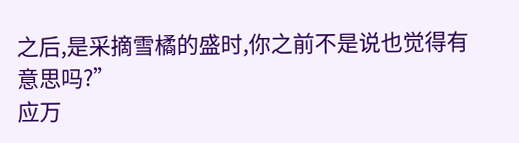之后,是采摘雪橘的盛时,你之前不是说也觉得有意思吗?”
应万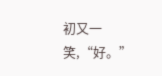初又一笑,“好。”